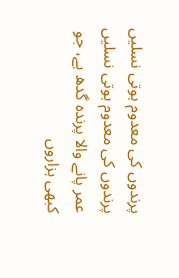پرندوں کی معدوم ہوتی نسلیں
پرندوں کی معدوم ہوتی نسلیں
عمر پانے والا پرندہ گدھ ہے، جو کبھی ہزاروں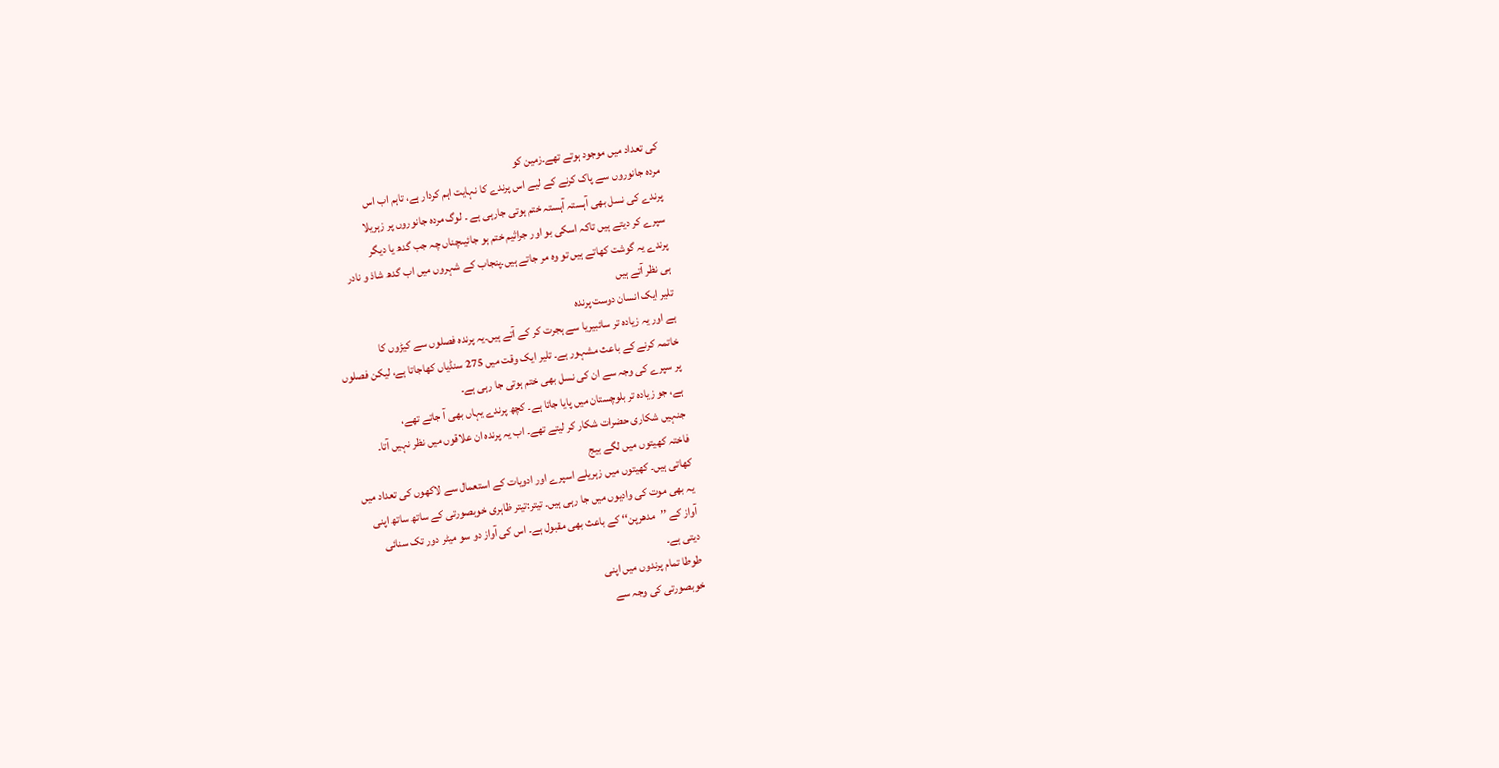کی تعداد میں موجود ہوتے تھے۔زمین کو
مردہ جانوروں سے پاک کرنے کے لیے اس پرندے کا نہایت اہم کردار ہے، تاہم اب اس
پرندے کی نسل بھی آہستہ آہستہ ختم ہوتی جارہی ہے ۔ لوگ مردہ جانوروں پر زہریلا
سپرے کر دیتے ہیں تاکہ اسکی بو اور جراثیم ختم ہو جائیںچناں چہ جب گدھ یا دیگر
پرندے یہ گوشت کھاتے ہیں تو وہ مر جاتے ہیں۔پنجاب کے شہروں میں اب گدھ شاذ و نادر
ہی نظر آتے ہیں
تلیر ایک انسان دوست پرندہ
ہے اور یہ زیادہ تر سائبیریا سے ہجرت کر کے آتے ہیں۔یہ پرندہ فصلوں سے کیڑوں کا
خاتمہ کرنے کے باعث مشہور ہے۔ تلیر ایک وقت میں 275 سنڈیاں کھاجاتا ہے، لیکن فصلوں
پر سپرے کی وجہ سے ان کی نسل بھی ختم ہوتی جا رہی ہے۔
ہے، جو زیادہ تر بلوچستان میں پایا جاتا ہے۔ کچھ پرندے یہاں بھی آ جاتے تھے،
جنہیں شکاری حضرات شکار کر لیتے تھے۔ اب یہ پرندہ ان علاقوں میں نظر نہیں آتا۔
فاختہ کھیتوں میں لگے بیج
کھاتی ہیں۔ کھیتوں میں زہریلے اسپرے اور ادویات کے استعمال سے لاکھوں کی تعداد میں
یہ بھی موت کی وادیوں میں جا رہی ہیں۔ تیتر:تیتر ظاہری خوبصورتی کے ساتھ ساتھ اپنی
آواز کے ’’مدھرپن‘‘ کے باعث بھی مقبول ہے۔ اس کی آواز دو سو میٹر دور تک سنائی
دیتی ہے۔
طوطا تمام پرندوں میں اپنی
خوبصورتی کی وجہ سے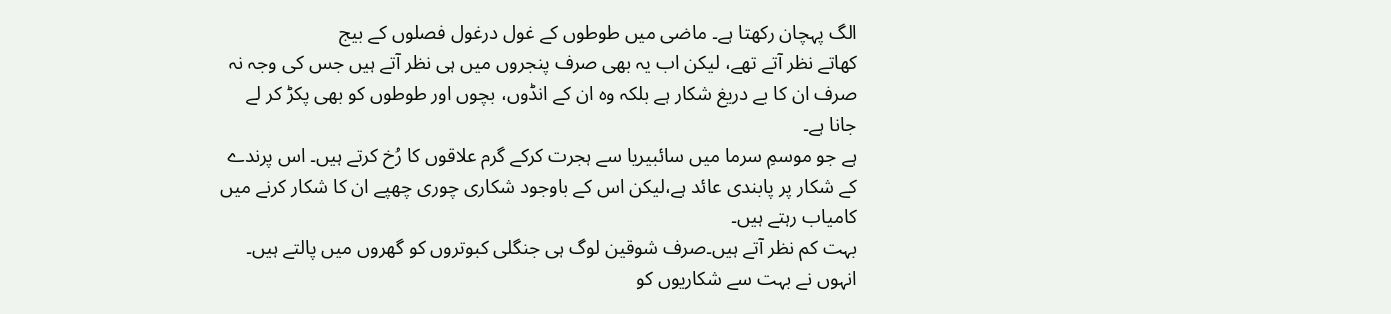الگ پہچان رکھتا ہے۔ ماضی میں طوطوں کے غول درغول فصلوں کے بیج
کھاتے نظر آتے تھے، لیکن اب یہ بھی صرف پنجروں میں ہی نظر آتے ہیں جس کی وجہ نہ
صرف ان کا بے دریغ شکار ہے بلکہ وہ ان کے انڈوں، بچوں اور طوطوں کو بھی پکڑ کر لے
جانا ہے۔
ہے جو موسمِ سرما میں سائبیریا سے ہجرت کرکے گرم علاقوں کا رُخ کرتے ہیں۔ اس پرندے
کے شکار پر پابندی عائد ہے،لیکن اس کے باوجود شکاری چوری چھپے ان کا شکار کرنے میں
کامیاب رہتے ہیں۔
بہت کم نظر آتے ہیں۔صرف شوقین لوگ ہی جنگلی کبوتروں کو گھروں میں پالتے ہیں۔
انہوں نے بہت سے شکاریوں کو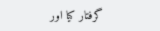گرفتار کیا اور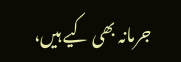جرمانہ بھی کیے ہیں،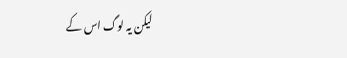لیکن یہ لوگ اس کے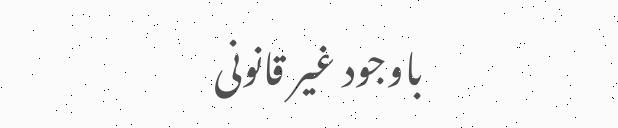باوجود غیر قانونی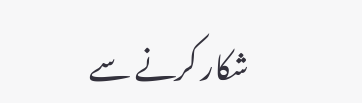شکار کرنے سے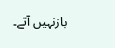بازنہیں آتے۔